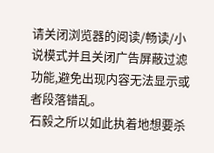请关闭浏览器的阅读/畅读/小说模式并且关闭广告屏蔽过滤功能,避免出现内容无法显示或者段落错乱。
石毅之所以如此执着地想要杀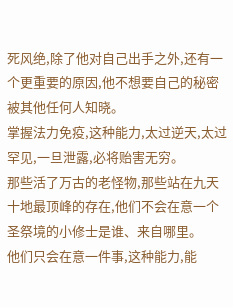死风绝,除了他对自己出手之外,还有一个更重要的原因,他不想要自己的秘密被其他任何人知晓。
掌握法力免疫,这种能力,太过逆天,太过罕见,一旦泄露,必将贻害无穷。
那些活了万古的老怪物,那些站在九天十地最顶峰的存在,他们不会在意一个圣祭境的小修士是谁、来自哪里。
他们只会在意一件事,这种能力,能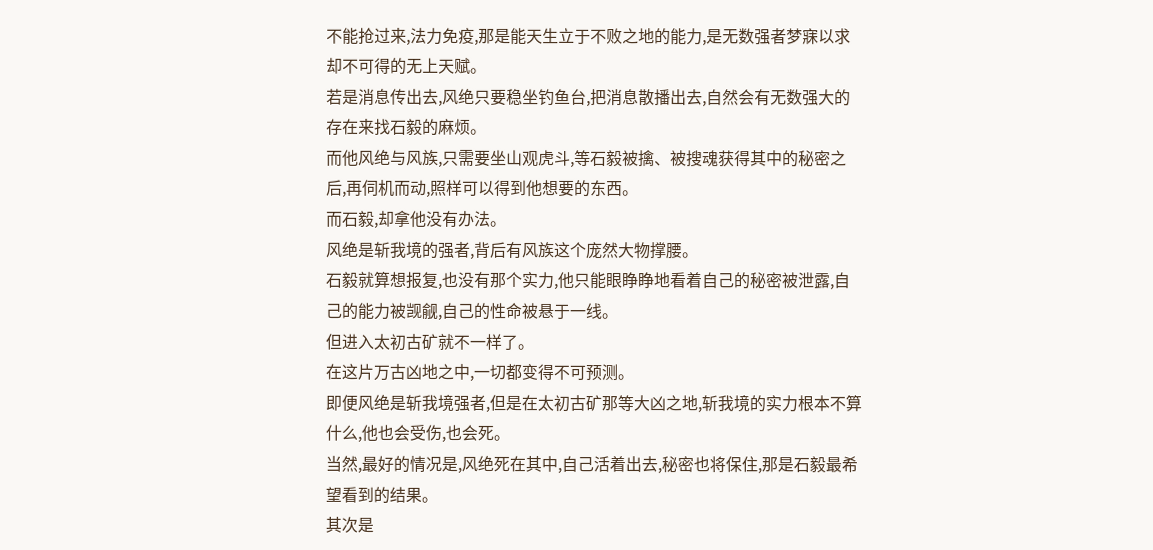不能抢过来,法力免疫,那是能天生立于不败之地的能力,是无数强者梦寐以求却不可得的无上天赋。
若是消息传出去,风绝只要稳坐钓鱼台,把消息散播出去,自然会有无数强大的存在来找石毅的麻烦。
而他风绝与风族,只需要坐山观虎斗,等石毅被擒、被搜魂获得其中的秘密之后,再伺机而动,照样可以得到他想要的东西。
而石毅,却拿他没有办法。
风绝是斩我境的强者,背后有风族这个庞然大物撑腰。
石毅就算想报复,也没有那个实力,他只能眼睁睁地看着自己的秘密被泄露,自己的能力被觊觎,自己的性命被悬于一线。
但进入太初古矿就不一样了。
在这片万古凶地之中,一切都变得不可预测。
即便风绝是斩我境强者,但是在太初古矿那等大凶之地,斩我境的实力根本不算什么,他也会受伤,也会死。
当然,最好的情况是,风绝死在其中,自己活着出去,秘密也将保住,那是石毅最希望看到的结果。
其次是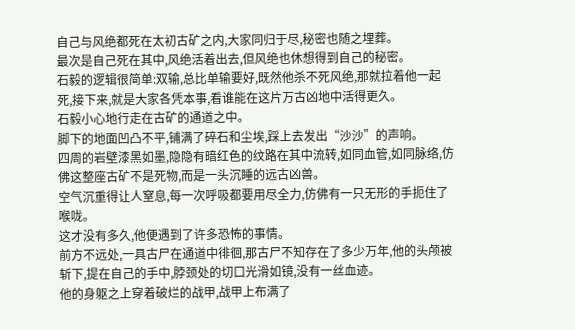自己与风绝都死在太初古矿之内,大家同归于尽,秘密也随之埋葬。
最次是自己死在其中,风绝活着出去,但风绝也休想得到自己的秘密。
石毅的逻辑很简单:双输,总比单输要好,既然他杀不死风绝,那就拉着他一起死,接下来,就是大家各凭本事,看谁能在这片万古凶地中活得更久。
石毅小心地行走在古矿的通道之中。
脚下的地面凹凸不平,铺满了碎石和尘埃,踩上去发出“沙沙”的声响。
四周的岩壁漆黑如墨,隐隐有暗红色的纹路在其中流转,如同血管,如同脉络,仿佛这整座古矿不是死物,而是一头沉睡的远古凶兽。
空气沉重得让人窒息,每一次呼吸都要用尽全力,仿佛有一只无形的手扼住了喉咙。
这才没有多久,他便遇到了许多恐怖的事情。
前方不远处,一具古尸在通道中徘徊,那古尸不知存在了多少万年,他的头颅被斩下,提在自己的手中,脖颈处的切口光滑如镜,没有一丝血迹。
他的身躯之上穿着破烂的战甲,战甲上布满了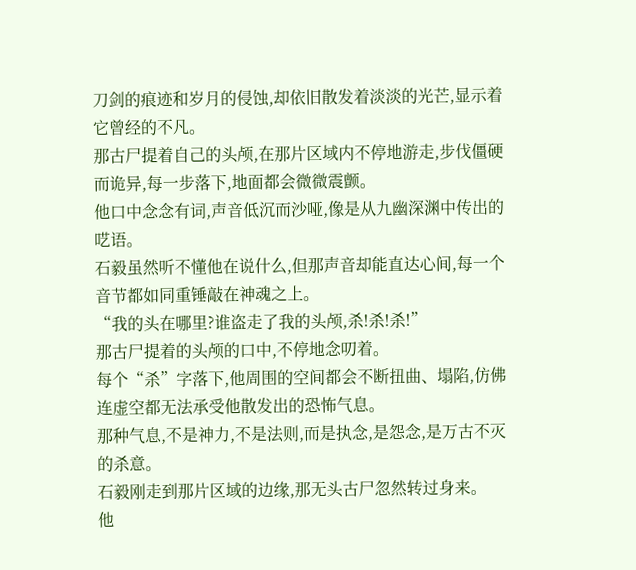刀剑的痕迹和岁月的侵蚀,却依旧散发着淡淡的光芒,显示着它曾经的不凡。
那古尸提着自己的头颅,在那片区域内不停地游走,步伐僵硬而诡异,每一步落下,地面都会微微震颤。
他口中念念有词,声音低沉而沙哑,像是从九幽深渊中传出的呓语。
石毅虽然听不懂他在说什么,但那声音却能直达心间,每一个音节都如同重锤敲在神魂之上。
“我的头在哪里?谁盗走了我的头颅,杀!杀!杀!”
那古尸提着的头颅的口中,不停地念叨着。
每个“杀”字落下,他周围的空间都会不断扭曲、塌陷,仿佛连虚空都无法承受他散发出的恐怖气息。
那种气息,不是神力,不是法则,而是执念,是怨念,是万古不灭的杀意。
石毅刚走到那片区域的边缘,那无头古尸忽然转过身来。
他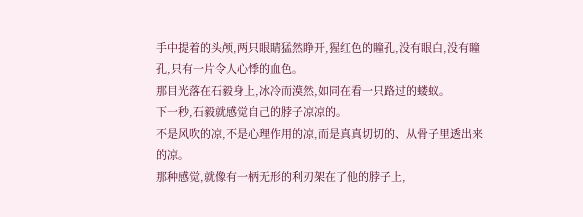手中提着的头颅,两只眼睛猛然睁开,猩红色的瞳孔,没有眼白,没有瞳孔,只有一片令人心悸的血色。
那目光落在石毅身上,冰冷而漠然,如同在看一只路过的蝼蚁。
下一秒,石毅就感觉自己的脖子凉凉的。
不是风吹的凉,不是心理作用的凉,而是真真切切的、从骨子里透出来的凉。
那种感觉,就像有一柄无形的利刃架在了他的脖子上,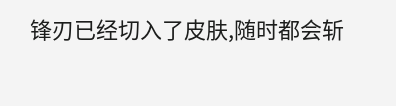锋刃已经切入了皮肤,随时都会斩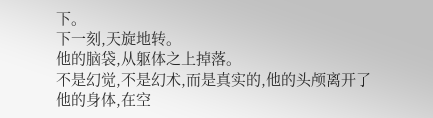下。
下一刻,天旋地转。
他的脑袋,从躯体之上掉落。
不是幻觉,不是幻术,而是真实的,他的头颅离开了他的身体,在空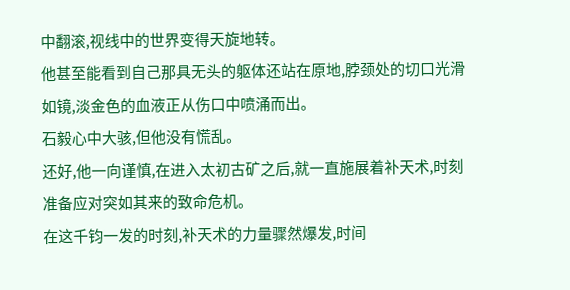中翻滚,视线中的世界变得天旋地转。
他甚至能看到自己那具无头的躯体还站在原地,脖颈处的切口光滑如镜,淡金色的血液正从伤口中喷涌而出。
石毅心中大骇,但他没有慌乱。
还好,他一向谨慎,在进入太初古矿之后,就一直施展着补天术,时刻准备应对突如其来的致命危机。
在这千钧一发的时刻,补天术的力量骤然爆发,时间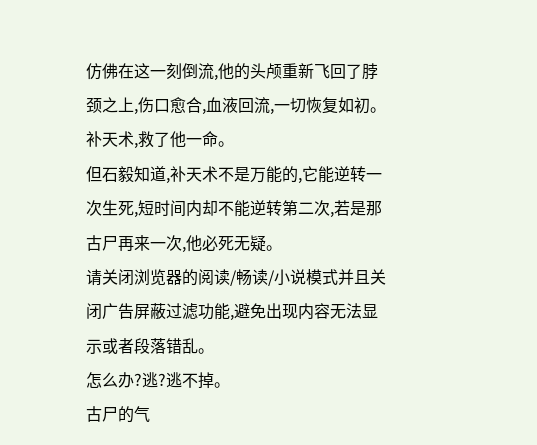仿佛在这一刻倒流,他的头颅重新飞回了脖颈之上,伤口愈合,血液回流,一切恢复如初。
补天术,救了他一命。
但石毅知道,补天术不是万能的,它能逆转一次生死,短时间内却不能逆转第二次,若是那古尸再来一次,他必死无疑。
请关闭浏览器的阅读/畅读/小说模式并且关闭广告屏蔽过滤功能,避免出现内容无法显示或者段落错乱。
怎么办?逃?逃不掉。
古尸的气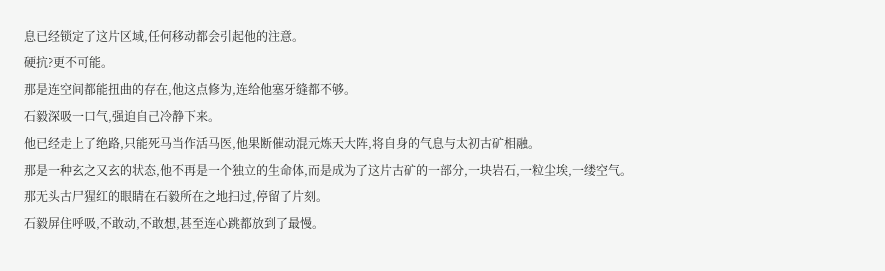息已经锁定了这片区域,任何移动都会引起他的注意。
硬抗?更不可能。
那是连空间都能扭曲的存在,他这点修为,连给他塞牙缝都不够。
石毅深吸一口气,强迫自己冷静下来。
他已经走上了绝路,只能死马当作活马医,他果断催动混元炼天大阵,将自身的气息与太初古矿相融。
那是一种玄之又玄的状态,他不再是一个独立的生命体,而是成为了这片古矿的一部分,一块岩石,一粒尘埃,一缕空气。
那无头古尸猩红的眼睛在石毅所在之地扫过,停留了片刻。
石毅屏住呼吸,不敢动,不敢想,甚至连心跳都放到了最慢。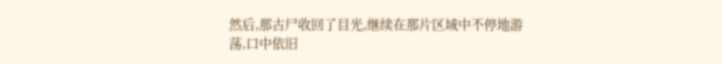然后,那古尸收回了目光,继续在那片区域中不停地游荡,口中依旧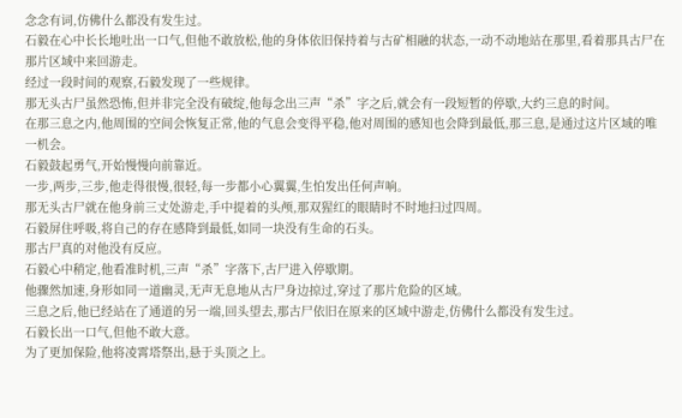念念有词,仿佛什么都没有发生过。
石毅在心中长长地吐出一口气,但他不敢放松,他的身体依旧保持着与古矿相融的状态,一动不动地站在那里,看着那具古尸在那片区域中来回游走。
经过一段时间的观察,石毅发现了一些规律。
那无头古尸虽然恐怖,但并非完全没有破绽,他每念出三声“杀”字之后,就会有一段短暂的停歇,大约三息的时间。
在那三息之内,他周围的空间会恢复正常,他的气息会变得平稳,他对周围的感知也会降到最低,那三息,是通过这片区域的唯一机会。
石毅鼓起勇气,开始慢慢向前靠近。
一步,两步,三步,他走得很慢,很轻,每一步都小心翼翼,生怕发出任何声响。
那无头古尸就在他身前三丈处游走,手中提着的头颅,那双猩红的眼睛时不时地扫过四周。
石毅屏住呼吸,将自己的存在感降到最低,如同一块没有生命的石头。
那古尸真的对他没有反应。
石毅心中稍定,他看准时机,三声“杀”字落下,古尸进入停歇期。
他骤然加速,身形如同一道幽灵,无声无息地从古尸身边掠过,穿过了那片危险的区域。
三息之后,他已经站在了通道的另一端,回头望去,那古尸依旧在原来的区域中游走,仿佛什么都没有发生过。
石毅长出一口气,但他不敢大意。
为了更加保险,他将凌霄塔祭出,悬于头顶之上。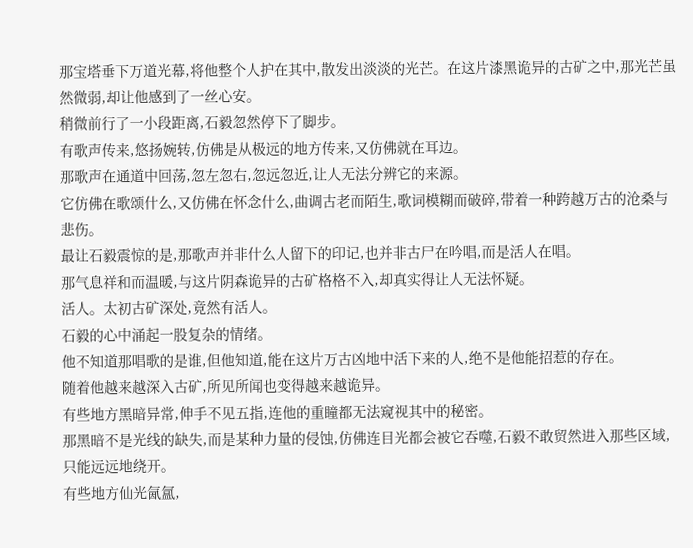那宝塔垂下万道光幕,将他整个人护在其中,散发出淡淡的光芒。在这片漆黑诡异的古矿之中,那光芒虽然微弱,却让他感到了一丝心安。
稍微前行了一小段距离,石毅忽然停下了脚步。
有歌声传来,悠扬婉转,仿佛是从极远的地方传来,又仿佛就在耳边。
那歌声在通道中回荡,忽左忽右,忽远忽近,让人无法分辨它的来源。
它仿佛在歌颂什么,又仿佛在怀念什么,曲调古老而陌生,歌词模糊而破碎,带着一种跨越万古的沧桑与悲伤。
最让石毅震惊的是,那歌声并非什么人留下的印记,也并非古尸在吟唱,而是活人在唱。
那气息祥和而温暖,与这片阴森诡异的古矿格格不入,却真实得让人无法怀疑。
活人。太初古矿深处,竟然有活人。
石毅的心中涌起一股复杂的情绪。
他不知道那唱歌的是谁,但他知道,能在这片万古凶地中活下来的人,绝不是他能招惹的存在。
随着他越来越深入古矿,所见所闻也变得越来越诡异。
有些地方黑暗异常,伸手不见五指,连他的重瞳都无法窥视其中的秘密。
那黑暗不是光线的缺失,而是某种力量的侵蚀,仿佛连目光都会被它吞噬,石毅不敢贸然进入那些区域,只能远远地绕开。
有些地方仙光氤氲,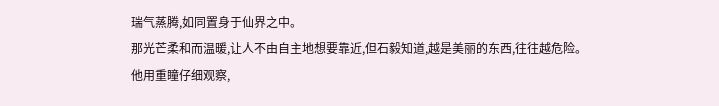瑞气蒸腾,如同置身于仙界之中。
那光芒柔和而温暖,让人不由自主地想要靠近,但石毅知道,越是美丽的东西,往往越危险。
他用重瞳仔细观察,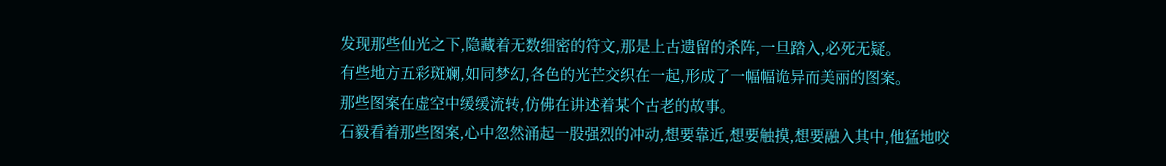发现那些仙光之下,隐藏着无数细密的符文,那是上古遗留的杀阵,一旦踏入,必死无疑。
有些地方五彩斑斓,如同梦幻,各色的光芒交织在一起,形成了一幅幅诡异而美丽的图案。
那些图案在虚空中缓缓流转,仿佛在讲述着某个古老的故事。
石毅看着那些图案,心中忽然涌起一股强烈的冲动,想要靠近,想要触摸,想要融入其中,他猛地咬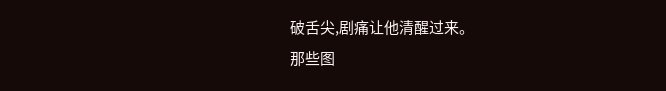破舌尖,剧痛让他清醒过来。
那些图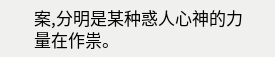案,分明是某种惑人心神的力量在作祟。